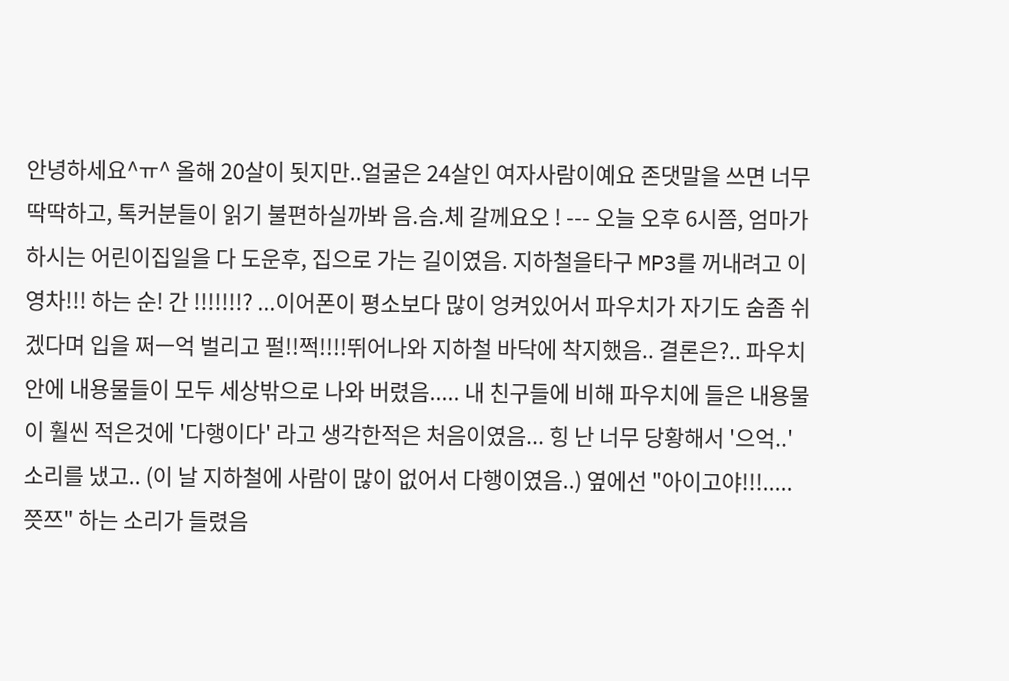안녕하세요^ㅠ^ 올해 20살이 됫지만..얼굴은 24살인 여자사람이예요 존댓말을 쓰면 너무 딱딱하고, 톡커분들이 읽기 불편하실까봐 음.슴.체 갈께요오 ! --- 오늘 오후 6시쯤, 엄마가 하시는 어린이집일을 다 도운후, 집으로 가는 길이였음. 지하철을타구 MP3를 꺼내려고 이영차!!! 하는 순! 간 !!!!!!!? ...이어폰이 평소보다 많이 엉켜있어서 파우치가 자기도 숨좀 쉬겠다며 입을 쩌ㅡ억 벌리고 펄!!쩍!!!!뛰어나와 지하철 바닥에 착지했음.. 결론은?.. 파우치안에 내용물들이 모두 세상밖으로 나와 버렸음..... 내 친구들에 비해 파우치에 들은 내용물이 훨씬 적은것에 '다행이다' 라고 생각한적은 처음이였음... 힝 난 너무 당황해서 '으억..' 소리를 냈고.. (이 날 지하철에 사람이 많이 없어서 다행이였음..) 옆에선 "아이고야!!!.....쯧쯔" 하는 소리가 들렸음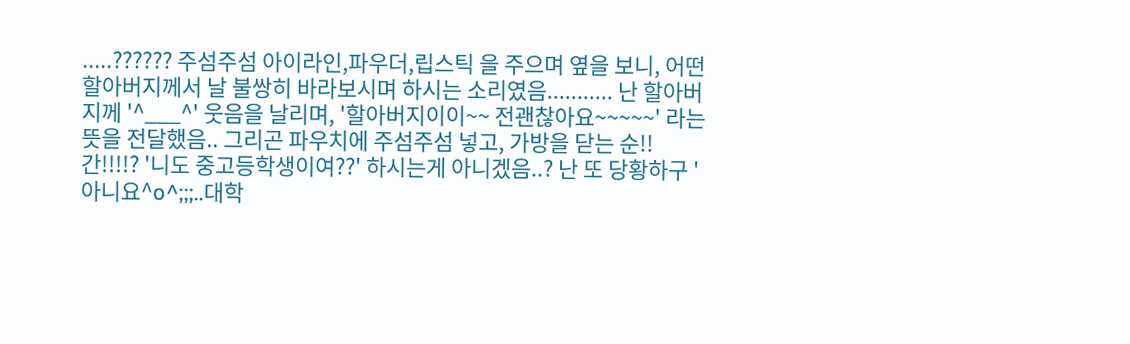.....?????? 주섬주섬 아이라인,파우더,립스틱 을 주으며 옆을 보니, 어떤 할아버지께서 날 불쌍히 바라보시며 하시는 소리였음........... 난 할아버지께 '^___^' 웃음을 날리며, '할아버지이이~~ 전괜찮아요~~~~~' 라는 뜻을 전달했음.. 그리곤 파우치에 주섬주섬 넣고, 가방을 닫는 순!!간!!!!? '니도 중고등학생이여??' 하시는게 아니겠음..? 난 또 당황하구 '아니요^o^;;;..대학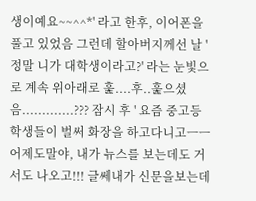생이예요~~^^*' 라고 한후, 이어폰을 풀고 있었음 그런데 할아버지께선 날 '정말 니가 대학생이라고?' 라는 눈빛으로 계속 위아래로 훑....후..훑으셨음.............??? 잠시 후 ' 요즘 중고등학생들이 벌써 화장을 하고다니고ㅡㅡ 어제도말야, 내가 뉴스를 보는데도 거서도 나오고!!! 글쎄내가 신문을보는데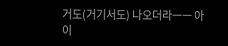거도(거기서도) 나오더라ㅡㅡ 아이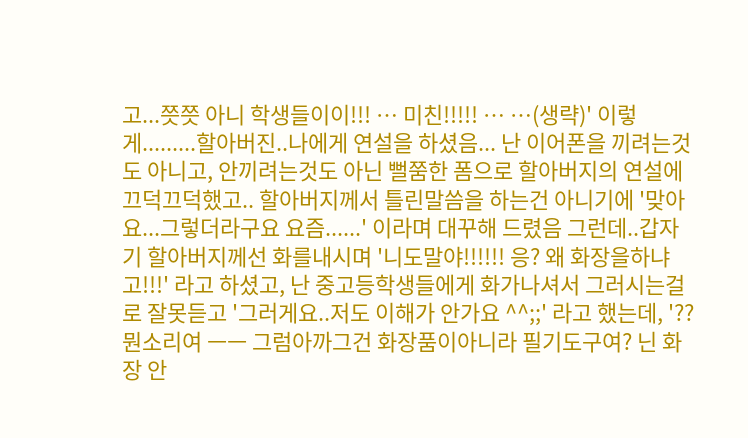고...쯧쯧 아니 학생들이이!!! … 미친!!!!! … …(생략)' 이렇게.........할아버진..나에게 연설을 하셨음... 난 이어폰을 끼려는것도 아니고, 안끼려는것도 아닌 뻘쭘한 폼으로 할아버지의 연설에 끄덕끄덕했고.. 할아버지께서 틀린말씀을 하는건 아니기에 '맞아요...그렇더라구요 요즘......' 이라며 대꾸해 드렸음 그런데..갑자기 할아버지께선 화를내시며 '니도말야!!!!!! 응? 왜 화장을하냐고!!!' 라고 하셨고, 난 중고등학생들에게 화가나셔서 그러시는걸로 잘못듣고 '그러게요..저도 이해가 안가요 ^^;;' 라고 했는데, '?? 뭔소리여 ㅡㅡ 그럼아까그건 화장품이아니라 필기도구여? 닌 화장 안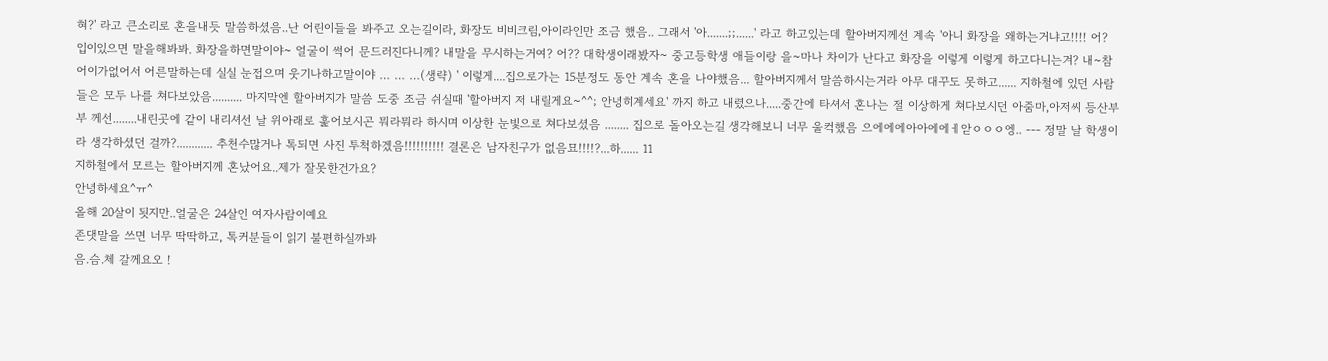혀?' 라고 큰소리로 혼을내듯 말씀하셨음..난 어린이들을 봐주고 오는길이라, 화장도 비비크림,아이라인만 조금 했음.. 그래서 '아.......;;......' 라고 하고있는데 할아버지께선 계속 '아니 화장을 왜하는거냐고!!!! 어? 입이있으면 말을해봐봐. 화장을하면말이야~ 얼굴이 썩어 문드러진다니께? 내말을 무시하는거여? 어?? 대학생이래봤자~ 중고등학생 애들이랑 을~마나 차이가 난다고 화장을 이렇게 이렇게 하고다니는겨? 내~참 어이가없어서 어른말하는데 실실 눈접으며 웃기나하고말이야 … … …(생략) ' 이렇게....집으로가는 15분정도 동안 계속 혼을 나야했음... 할아버지께서 말씀하시는거라 아무 대꾸도 못하고...... 지하철에 있던 사람들은 모두 나를 쳐다보았음.......... 마지막엔 할아버지가 말씀 도중 조금 쉬실때 '할아버지 저 내릴게요~^^; 안녕히계세요' 까지 하고 내렸으나.....중간에 타셔서 혼나는 절 이상하게 쳐다보시던 아줌마,아저씨 등산부부 께선........내린곳에 같이 내리셔선 날 위아래로 훑어보시곤 뭐라뭐라 하시며 이상한 눈빛으로 쳐다보셨음 ........ 집으로 돌아오는길 생각해보니 너무 울컥했음 으에에에아아에에ㅔ앋ㅇㅇㅇ엥.. --- 정말 날 학생이라 생각하셨던 걸까?............ 추천수많거나 톡되면 사진 투척하겠음!!!!!!!!!! 결론은 남자친구가 없음묘!!!!?...하...... 11
지하철에서 모르는 할아버지께 혼났어요..제가 잘못한건가요?
안녕하세요^ㅠ^
올해 20살이 됫지만..얼굴은 24살인 여자사람이예요
존댓말을 쓰면 너무 딱딱하고, 톡커분들이 읽기 불편하실까봐
음.슴.체 갈께요오 !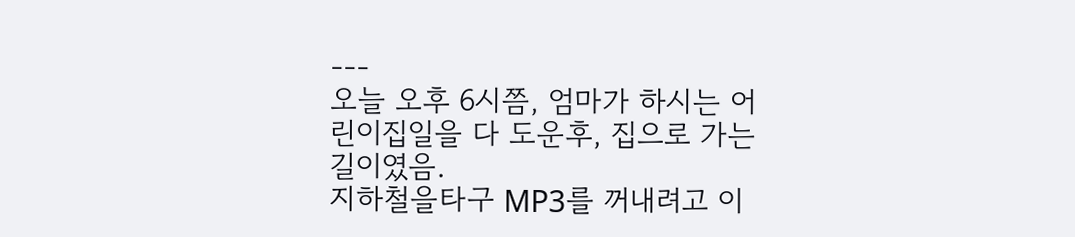---
오늘 오후 6시쯤, 엄마가 하시는 어린이집일을 다 도운후, 집으로 가는 길이였음.
지하철을타구 MP3를 꺼내려고 이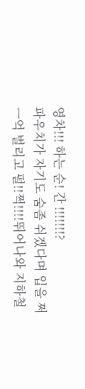영차!!! 하는 순! 간 !!!!!!!?
파우치가 자기도 숨좀 쉬겠다며 입을 쩌ㅡ억 벌리고 펄!!쩍!!!!뛰어나와 지하철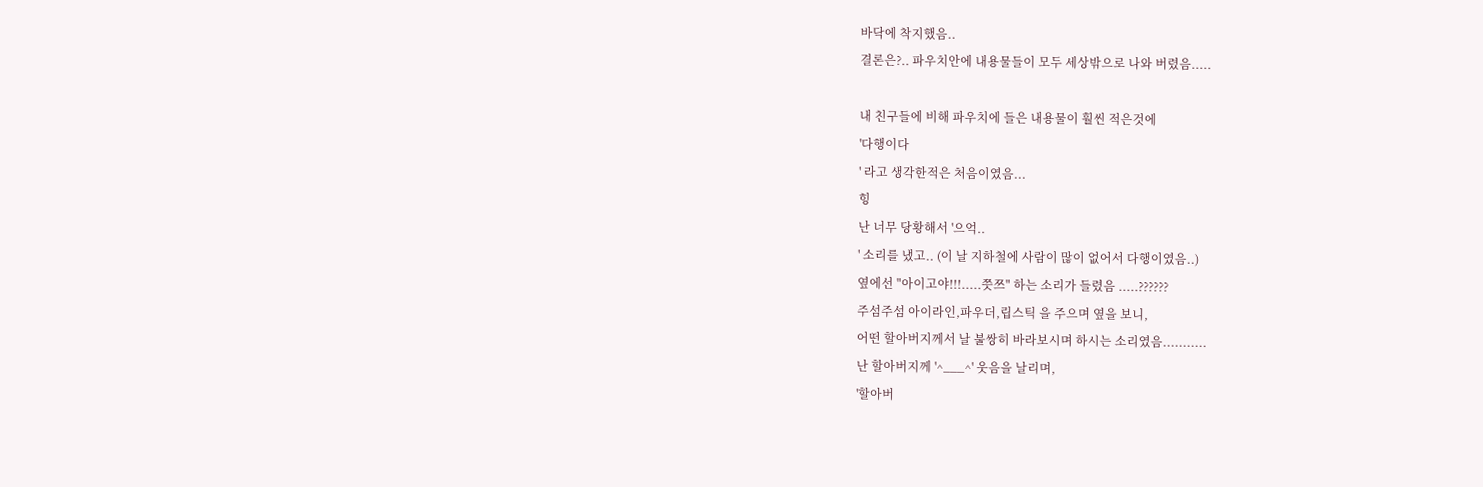바닥에 착지했음..
결론은?.. 파우치안에 내용물들이 모두 세상밖으로 나와 버렸음.....

내 친구들에 비해 파우치에 들은 내용물이 훨씬 적은것에
'다행이다
' 라고 생각한적은 처음이였음...
힝
난 너무 당황해서 '으억..
' 소리를 냈고.. (이 날 지하철에 사람이 많이 없어서 다행이였음..)
옆에선 "아이고야!!!.....쯧쯔" 하는 소리가 들렸음 .....??????
주섬주섬 아이라인,파우더,립스틱 을 주으며 옆을 보니,
어떤 할아버지께서 날 불쌍히 바라보시며 하시는 소리였음...........
난 할아버지께 '^___^' 웃음을 날리며,
'할아버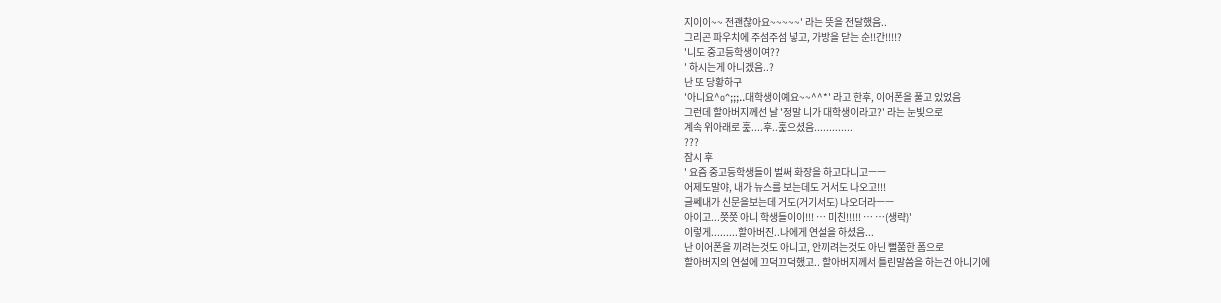지이이~~ 전괜찮아요~~~~~' 라는 뜻을 전달했음..
그리곤 파우치에 주섬주섬 넣고, 가방을 닫는 순!!간!!!!?
'니도 중고등학생이여??
' 하시는게 아니겠음..?
난 또 당황하구
'아니요^o^;;;..대학생이예요~~^^*' 라고 한후, 이어폰을 풀고 있었음
그런데 할아버지께선 날 '정말 니가 대학생이라고?' 라는 눈빛으로
계속 위아래로 훑....후..훑으셨음.............
???
잠시 후
' 요즘 중고등학생들이 벌써 화장을 하고다니고ㅡㅡ
어제도말야, 내가 뉴스를 보는데도 거서도 나오고!!!
글쎄내가 신문을보는데 거도(거기서도) 나오더라ㅡㅡ
아이고...쯧쯧 아니 학생들이이!!! … 미친!!!!! … …(생략)'
이렇게.........할아버진..나에게 연설을 하셨음...
난 이어폰을 끼려는것도 아니고, 안끼려는것도 아닌 뻘쭘한 폼으로
할아버지의 연설에 끄덕끄덕했고.. 할아버지께서 틀린말씀을 하는건 아니기에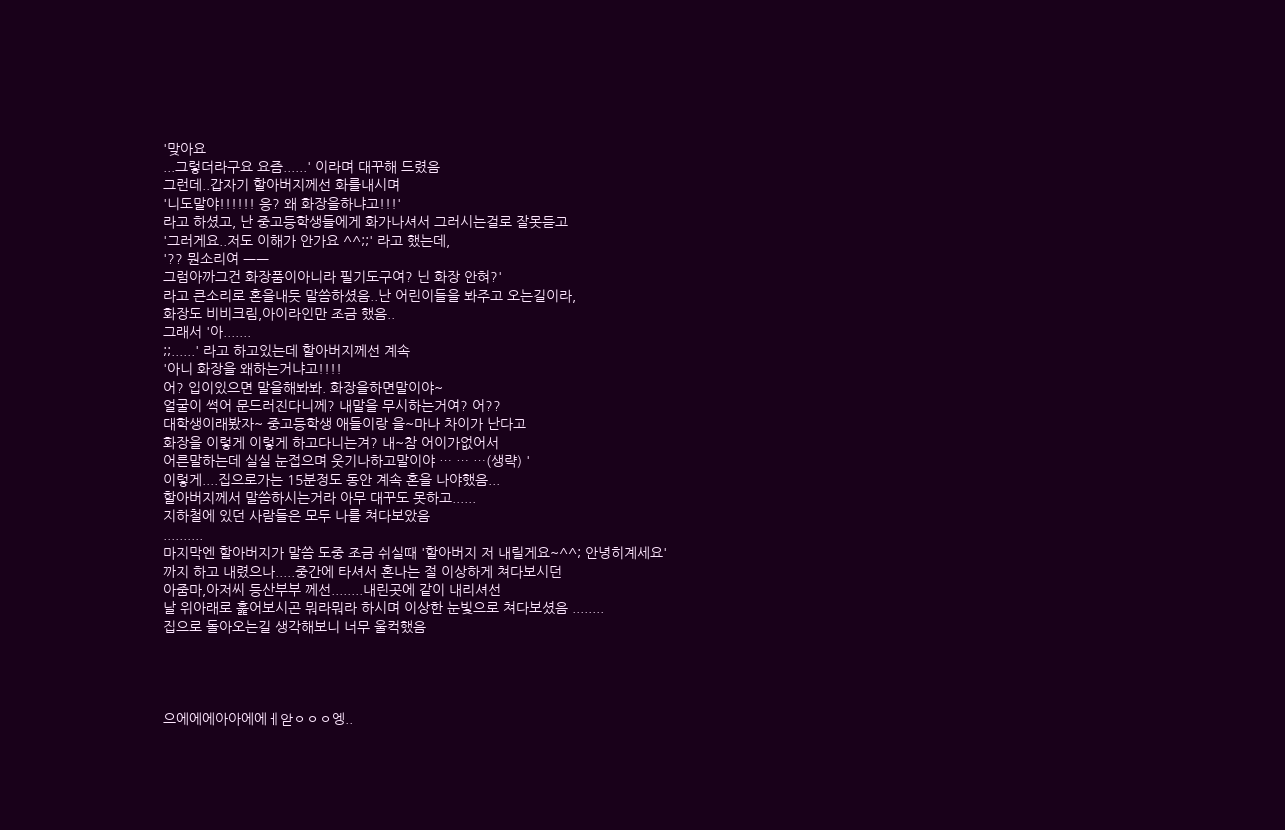'맞아요
...그렇더라구요 요즘......' 이라며 대꾸해 드렸음
그런데..갑자기 할아버지께선 화를내시며
'니도말야!!!!!! 응? 왜 화장을하냐고!!!'
라고 하셨고, 난 중고등학생들에게 화가나셔서 그러시는걸로 잘못듣고
'그러게요..저도 이해가 안가요 ^^;;' 라고 했는데,
'?? 뭔소리여 ㅡㅡ
그럼아까그건 화장품이아니라 필기도구여? 닌 화장 안혀?'
라고 큰소리로 혼을내듯 말씀하셨음..난 어린이들을 봐주고 오는길이라,
화장도 비비크림,아이라인만 조금 했음..
그래서 '아.......
;;......' 라고 하고있는데 할아버지께선 계속
'아니 화장을 왜하는거냐고!!!!
어? 입이있으면 말을해봐봐. 화장을하면말이야~
얼굴이 썩어 문드러진다니께? 내말을 무시하는거여? 어??
대학생이래봤자~ 중고등학생 애들이랑 을~마나 차이가 난다고
화장을 이렇게 이렇게 하고다니는겨? 내~참 어이가없어서
어른말하는데 실실 눈접으며 웃기나하고말이야 … … …(생략) '
이렇게....집으로가는 15분정도 동안 계속 혼을 나야했음...
할아버지께서 말씀하시는거라 아무 대꾸도 못하고......
지하철에 있던 사람들은 모두 나를 쳐다보았음
..........
마지막엔 할아버지가 말씀 도중 조금 쉬실때 '할아버지 저 내릴게요~^^; 안녕히계세요'
까지 하고 내렸으나.....중간에 타셔서 혼나는 절 이상하게 쳐다보시던
아줌마,아저씨 등산부부 께선........내린곳에 같이 내리셔선
날 위아래로 훑어보시곤 뭐라뭐라 하시며 이상한 눈빛으로 쳐다보셨음 ........
집으로 돌아오는길 생각해보니 너무 울컥했음




으에에에아아에에ㅔ앋ㅇㅇㅇ엥..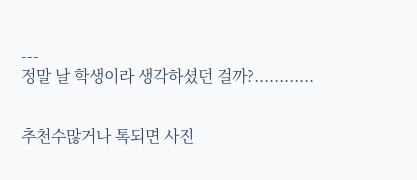---
정말 날 학생이라 생각하셨던 걸까?............


추천수많거나 톡되면 사진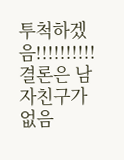투척하겠음!!!!!!!!!!
결론은 남자친구가 없음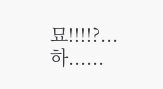묘!!!!?...하......